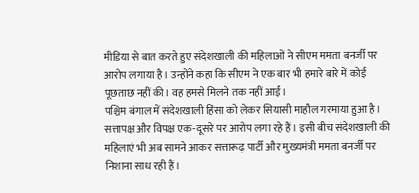मीडिया से बात करते हुए संदेशखाली की महिलाओं ने सीएम ममता बनर्जी पर आरोप लगाया है। उन्होंने कहा कि सीएम ने एक बार भी हमारे बारे में कोई पूछताछ नहीं की। वह हमसे मिलने तक नहीं आईं।
पश्चिम बंगाल में संदेशखाली हिंसा को लेकर सियासी माहौल गरमाया हुआ है। सत्तापक्ष और विपक्ष एक-दूसरे पर आरोप लगा रहे हैं। इसी बीच संदेशखाली की महिलाएं भी अब सामने आकर सत्तारूढ़ पार्टी और मुख्यमंत्री ममता बनर्जी पर निशाना साध रही हैं।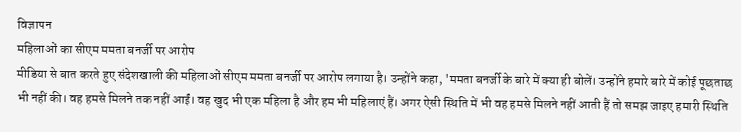विज्ञापन
महिलाओं का सीएम ममता बनर्जी पर आरोप
मीडिया से बात करते हुए संदेशखाली की महिलाओं सीएम ममता बनर्जी पर आरोप लगाया है। उन्होंने कहा, 'ममता बनर्जी के बारे में क्या ही बोलें। उन्होंने हमारे बारे में कोई पूछताछ भी नहीं की। वह हमसे मिलने तक नहीं आईं। वह खुद भी एक महिला है और हम भी महिलाएं हैं। अगर ऐसी स्थिति में भी वह हमसे मिलने नहीं आती हैं तो समझ जाइए हमारी स्थिति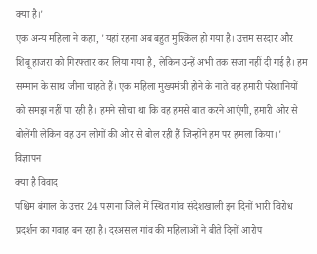क्या है।'
एक अन्य महिला ने कहा, 'यहां रहना अब बहुत मुश्किल हो गया है। उत्तम सरदार और शिबू हाजरा को गिरफ्तार कर लिया गया है, लेकिन उन्हें अभी तक सजा नहीं दी गई है। हम सम्मान के साथ जीना चाहते हैं। एक महिला मुख्यमंत्री होने के नाते वह हमारी परेशानियों को समझ नहीं पा रही है। हमने सोचा था कि वह हमसे बात करने आएंगी, हमारी ओर से बोलेंगी लेकिन वह उन लोगों की ओर से बोल रही हैं जिन्होंने हम पर हमला किया।'
विज्ञापन
क्या है विवाद
पश्चिम बंगाल के उत्तर 24 परगना जिले में स्थित गांव संदेशखाली इन दिनों भारी विरोध प्रदर्शन का गवाह बन रहा है। दरअसल गांव की महिलाओं ने बीते दिनों आरोप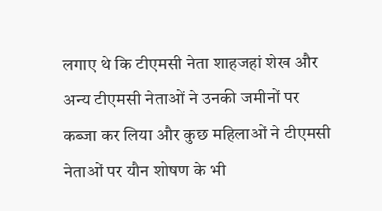लगाए थे कि टीएमसी नेता शाहजहां शेख और अन्य टीएमसी नेताओं ने उनकी जमीनों पर कब्जा कर लिया और कुछ महिलाओं ने टीएमसी नेताओं पर यौन शोषण के भी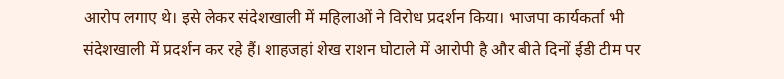आरोप लगाए थे। इसे लेकर संदेशखाली में महिलाओं ने विरोध प्रदर्शन किया। भाजपा कार्यकर्ता भी संदेशखाली में प्रदर्शन कर रहे हैं। शाहजहां शेख राशन घोटाले में आरोपी है और बीते दिनों ईडी टीम पर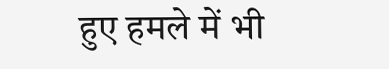हुए हमले में भी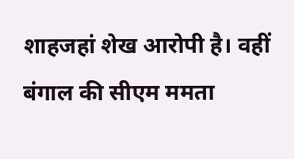शाहजहां शेख आरोपी है। वहीं बंगाल की सीएम ममता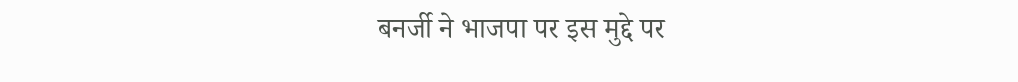बनर्जी ने भाजपा पर इस मुद्दे पर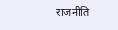राजनीति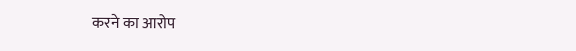करने का आरोप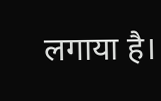लगाया है।